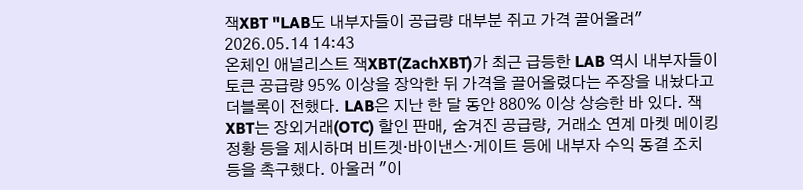잭XBT "LAB도 내부자들이 공급량 대부분 쥐고 가격 끌어올려"
2026.05.14 14:43
온체인 애널리스트 잭XBT(ZachXBT)가 최근 급등한 LAB 역시 내부자들이 토큰 공급량 95% 이상을 장악한 뒤 가격을 끌어올렸다는 주장을 내놨다고 더블록이 전했다. LAB은 지난 한 달 동안 880% 이상 상승한 바 있다. 잭XBT는 장외거래(OTC) 할인 판매, 숨겨진 공급량, 거래소 연계 마켓 메이킹 정황 등을 제시하며 비트겟·바이낸스·게이트 등에 내부자 수익 동결 조치 등을 촉구했다. 아울러 "이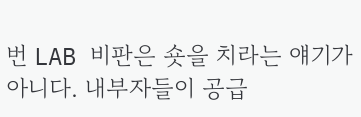번 LAB 비판은 숏을 치라는 얘기가 아니다. 내부자들이 공급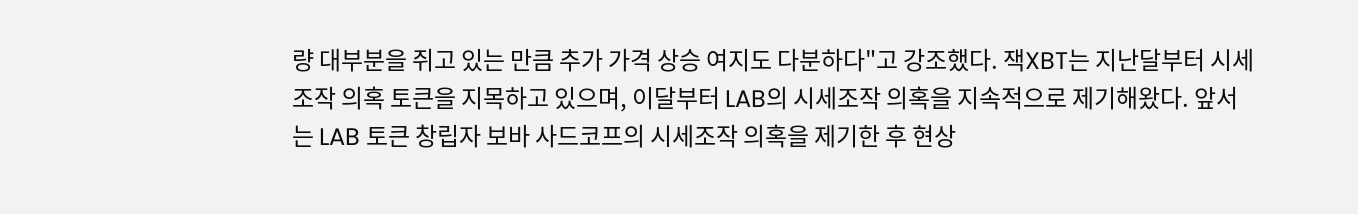량 대부분을 쥐고 있는 만큼 추가 가격 상승 여지도 다분하다"고 강조했다. 잭XBT는 지난달부터 시세조작 의혹 토큰을 지목하고 있으며, 이달부터 LAB의 시세조작 의혹을 지속적으로 제기해왔다. 앞서는 LAB 토큰 창립자 보바 사드코프의 시세조작 의혹을 제기한 후 현상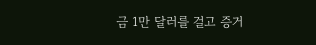금 1만 달러를 걸고 증거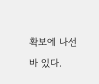확보에 나선 바 있다.